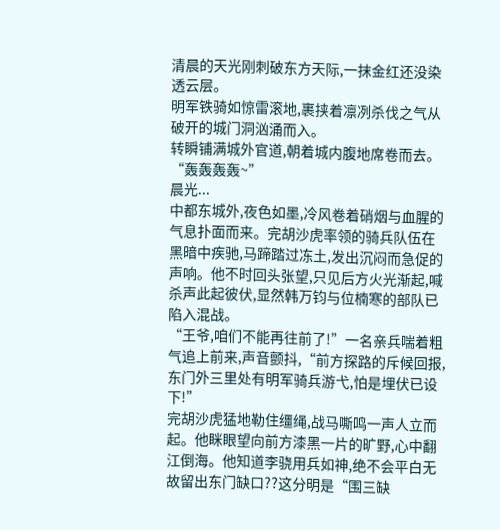清晨的天光刚刺破东方天际,一抹金红还没染透云层。
明军铁骑如惊雷滚地,裹挟着凛冽杀伐之气从破开的城门洞汹涌而入。
转瞬铺满城外官道,朝着城内腹地席卷而去。
“轰轰轰轰~”
晨光...
中都东城外,夜色如墨,冷风卷着硝烟与血腥的气息扑面而来。完胡沙虎率领的骑兵队伍在黑暗中疾驰,马蹄踏过冻土,发出沉闷而急促的声响。他不时回头张望,只见后方火光渐起,喊杀声此起彼伏,显然韩万钧与位楠寒的部队已陷入混战。
“王爷,咱们不能再往前了!”一名亲兵喘着粗气追上前来,声音颤抖,“前方探路的斥候回报,东门外三里处有明军骑兵游弋,怕是埋伏已设下!”
完胡沙虎猛地勒住缰绳,战马嘶鸣一声人立而起。他眯眼望向前方漆黑一片的旷野,心中翻江倒海。他知道李骁用兵如神,绝不会平白无故留出东门缺口??这分明是“围三缺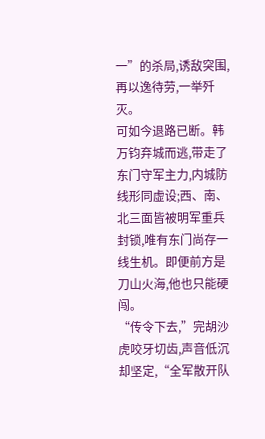一”的杀局,诱敌突围,再以逸待劳,一举歼灭。
可如今退路已断。韩万钧弃城而逃,带走了东门守军主力,内城防线形同虚设;西、南、北三面皆被明军重兵封锁,唯有东门尚存一线生机。即便前方是刀山火海,他也只能硬闯。
“传令下去,”完胡沙虎咬牙切齿,声音低沉却坚定,“全军散开队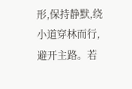形,保持静默,绕小道穿林而行,避开主路。若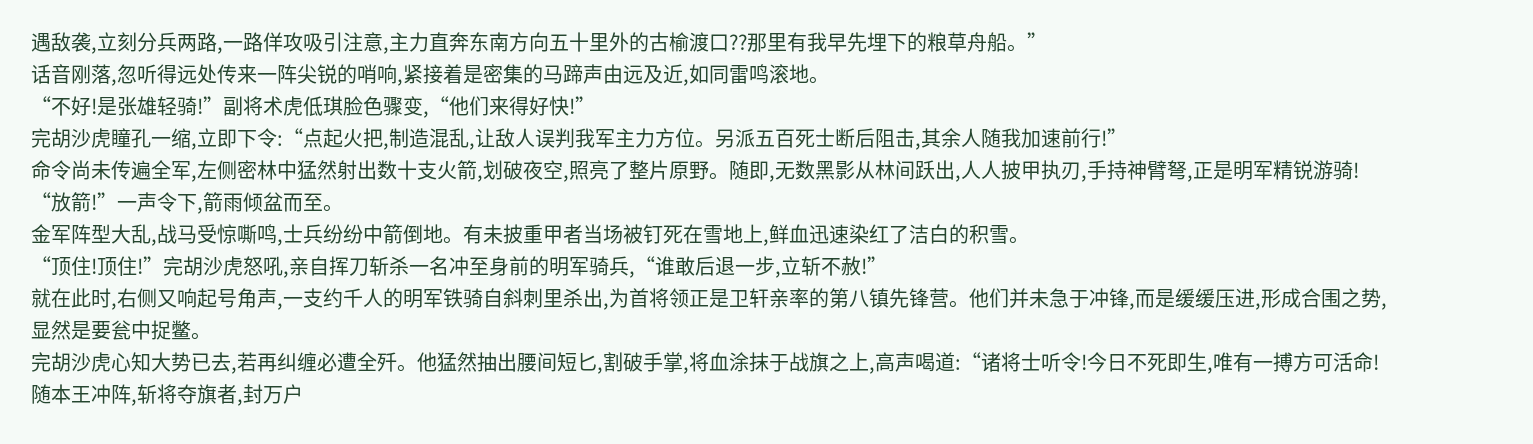遇敌袭,立刻分兵两路,一路佯攻吸引注意,主力直奔东南方向五十里外的古榆渡口??那里有我早先埋下的粮草舟船。”
话音刚落,忽听得远处传来一阵尖锐的哨响,紧接着是密集的马蹄声由远及近,如同雷鸣滚地。
“不好!是张雄轻骑!”副将术虎低琪脸色骤变,“他们来得好快!”
完胡沙虎瞳孔一缩,立即下令:“点起火把,制造混乱,让敌人误判我军主力方位。另派五百死士断后阻击,其余人随我加速前行!”
命令尚未传遍全军,左侧密林中猛然射出数十支火箭,划破夜空,照亮了整片原野。随即,无数黑影从林间跃出,人人披甲执刃,手持神臂弩,正是明军精锐游骑!
“放箭!”一声令下,箭雨倾盆而至。
金军阵型大乱,战马受惊嘶鸣,士兵纷纷中箭倒地。有未披重甲者当场被钉死在雪地上,鲜血迅速染红了洁白的积雪。
“顶住!顶住!”完胡沙虎怒吼,亲自挥刀斩杀一名冲至身前的明军骑兵,“谁敢后退一步,立斩不赦!”
就在此时,右侧又响起号角声,一支约千人的明军铁骑自斜刺里杀出,为首将领正是卫轩亲率的第八镇先锋营。他们并未急于冲锋,而是缓缓压进,形成合围之势,显然是要瓮中捉鳖。
完胡沙虎心知大势已去,若再纠缠必遭全歼。他猛然抽出腰间短匕,割破手掌,将血涂抹于战旗之上,高声喝道:“诸将士听令!今日不死即生,唯有一搏方可活命!随本王冲阵,斩将夺旗者,封万户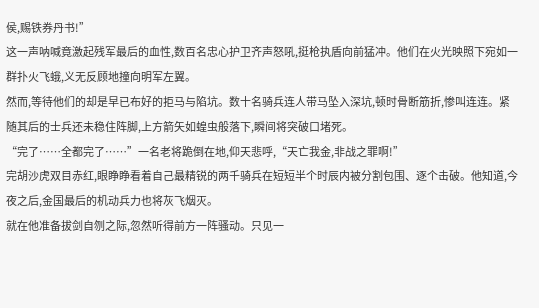侯,赐铁券丹书!”
这一声呐喊竟激起残军最后的血性,数百名忠心护卫齐声怒吼,挺枪执盾向前猛冲。他们在火光映照下宛如一群扑火飞蛾,义无反顾地撞向明军左翼。
然而,等待他们的却是早已布好的拒马与陷坑。数十名骑兵连人带马坠入深坑,顿时骨断筋折,惨叫连连。紧随其后的士兵还未稳住阵脚,上方箭矢如蝗虫般落下,瞬间将突破口堵死。
“完了……全都完了……”一名老将跪倒在地,仰天悲呼,“天亡我金,非战之罪啊!”
完胡沙虎双目赤红,眼睁睁看着自己最精锐的两千骑兵在短短半个时辰内被分割包围、逐个击破。他知道,今夜之后,金国最后的机动兵力也将灰飞烟灭。
就在他准备拔剑自刎之际,忽然听得前方一阵骚动。只见一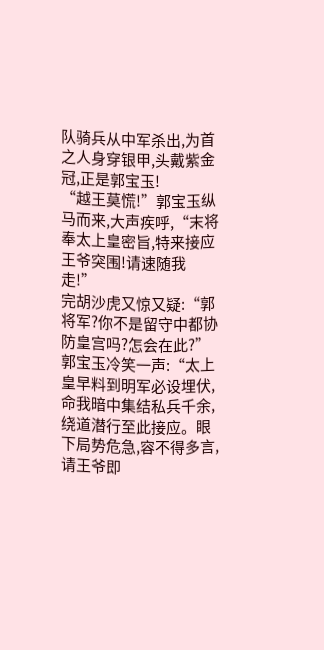队骑兵从中军杀出,为首之人身穿银甲,头戴紫金冠,正是郭宝玉!
“越王莫慌!”郭宝玉纵马而来,大声疾呼,“末将奉太上皇密旨,特来接应王爷突围!请速随我走!”
完胡沙虎又惊又疑:“郭将军?你不是留守中都协防皇宫吗?怎会在此?”
郭宝玉冷笑一声:“太上皇早料到明军必设埋伏,命我暗中集结私兵千余,绕道潜行至此接应。眼下局势危急,容不得多言,请王爷即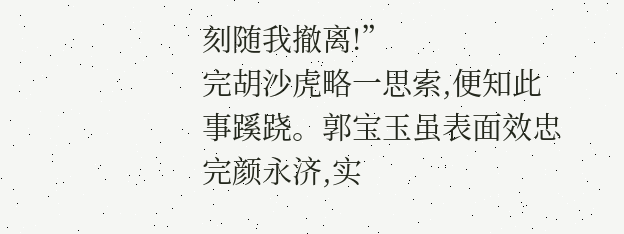刻随我撤离!”
完胡沙虎略一思索,便知此事蹊跷。郭宝玉虽表面效忠完颜永济,实